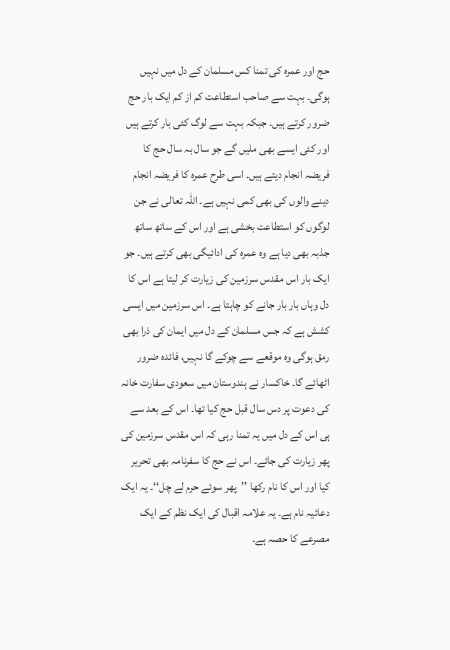حج اور عمرہ کی تمنا کس مسلمان کے دل میں نہیں ہوگی۔ بہت سے صاحب استطاعت کم از کم ایک بار حج ضرور کرتے ہیں۔ جبکہ بہت سے لوگ کئی بار کرتے ہیں اور کئی ایسے بھی ملیں گے جو سال بہ سال حج کا فریضہ انجام دیتے ہیں۔ اسی طرح عمرہ کا فریضہ انجام دینے والوں کی بھی کمی نہیں ہے۔ اللہ تعالی نے جن لوگوں کو استطاعت بخشی ہے اور اس کے ساتھ ساتھ جذبہ بھی دیا ہے وہ عمرہ کی ادائیگی بھی کرتے ہیں۔ جو ایک بار اس مقدس سرزمین کی زیارت کر لیتا ہے اس کا دل وہاں بار بار جانے کو چاہتا ہے۔ اس سرزمین میں ایسی کشش ہے کہ جس مسلمان کے دل میں ایمان کی ذرا بھی رمق ہوگی وہ موقعے سے چوکے گا نہیں، فائدہ ضرور اٹھائے گا۔ خاکسار نے ہندوستان میں سعودی سفارت خانہ کی دعوت پر دس سال قبل حج کیا تھا۔ اس کے بعد سے ہی اس کے دل میں یہ تمنا رہی کہ اس مقدس سرزمین کی پھر زیارت کی جائے۔ اس نے حج کا سفرنامہ بھی تحریر کیا اور اس کا نام رکھا ’’پھر سوئے حرم لے چل‘‘۔ یہ ایک دعائیہ نام ہے۔ یہ علامہ اقبال کی ایک نظم کے ایک مصرعے کا حصہ ہے۔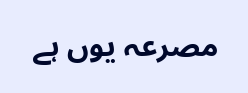مصرعہ یوں ہے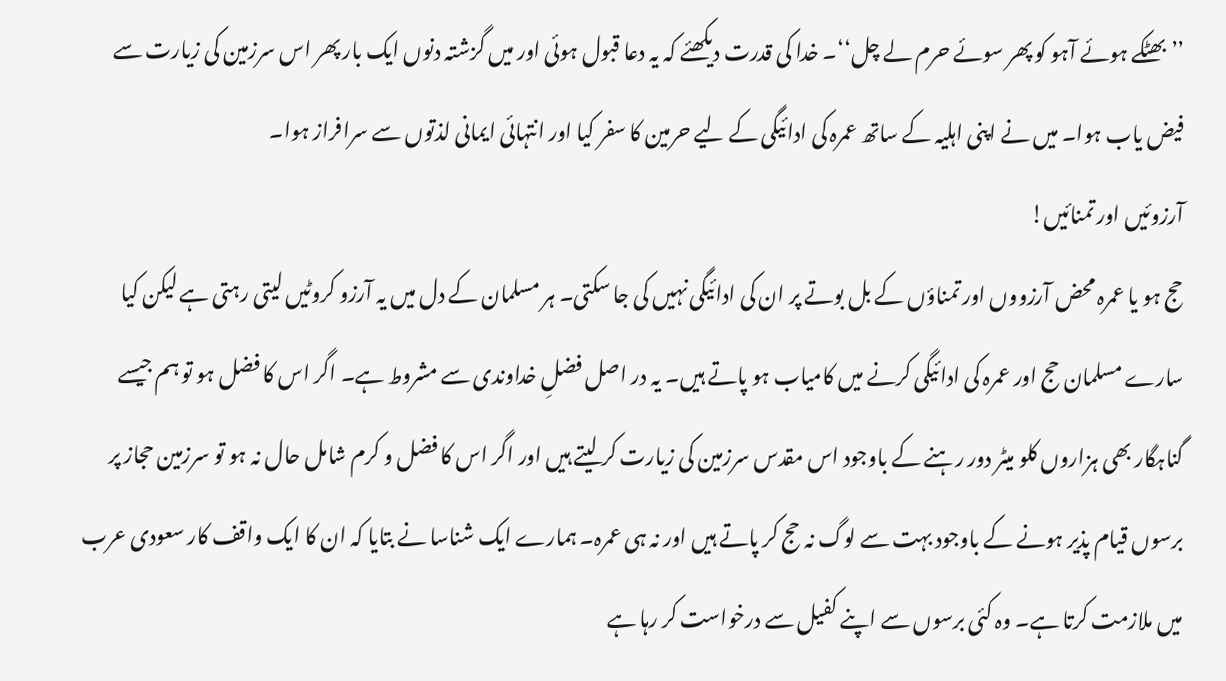’’بھٹکے ہوئے آہو کو پھر سوئے حرم لے چل‘‘۔ خدا کی قدرت دیکھئے کہ یہ دعا قبول ہوئی اور میں گزشتہ دنوں ایک بار پھر اس سرزمین کی زیارت سے فیض یاب ہوا۔ میں نے اپنی اہلیہ کے ساتھ عمرہ کی ادائیگی کے لیے حرمین کا سفر کیا اور انتہائی ایمانی لذتوں سے سرافراز ہوا۔
آرزوئیں اور تمنائیں!
حج ہو یا عمرہ محض آرزووں اور تمناؤں کے بل بوتے پر ان کی ادائیگی نہیں کی جا سکتی۔ ہر مسلمان کے دل میں یہ آرزو کروٹیں لیتی رہتی ہے لیکن کیا سارے مسلمان حج اور عمرہ کی ادائیگی کرنے میں کامیاب ہو پاتے ہیں۔ یہ در اصل فضلِ خداوندی سے مشروط ہے۔ اگر اس کا فضل ہو تو ہم جیسے گناہگار بھی ہزاروں کلو میٹر دور رہنے کے باوجود اس مقدس سرزمین کی زیارت کر لیتے ہیں اور اگر اس کا فضل و کرم شامل حال نہ ہو تو سرزمین حجاز پر برسوں قیام پذیر ہونے کے باوجود بہت سے لوگ نہ حج کر پاتے ہیں اور نہ ہی عمرہ۔ ہمارے ایک شناسا نے بتایا کہ ان کا ایک واقف کار سعودی عرب میں ملازمت کرتا ہے۔ وہ کئی برسوں سے اپنے کفیل سے درخواست کر رہا ہے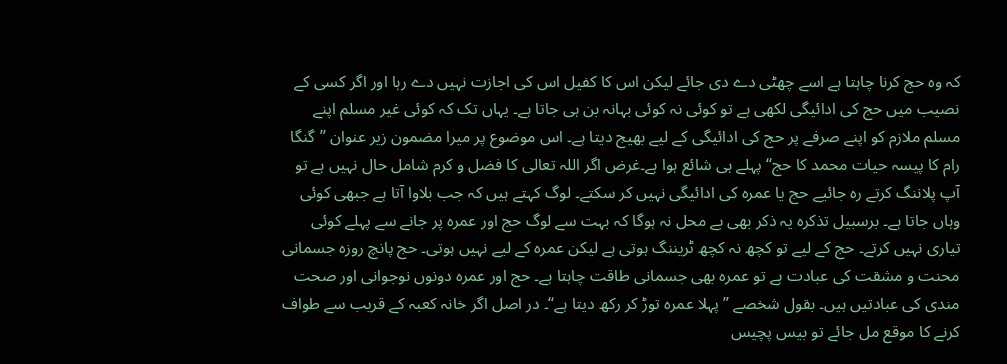کہ وہ حج کرنا چاہتا ہے اسے چھٹی دے دی جائے لیکن اس کا کفیل اس کی اجازت نہیں دے رہا اور اگر کسی کے نصیب میں حج کی ادائیگی لکھی ہے تو کوئی نہ کوئی بہانہ بن ہی جاتا ہے۔ یہاں تک کہ کوئی غیر مسلم اپنے مسلم ملازم کو اپنے صرفے پر حج کی ادائیگی کے لیے بھیج دیتا ہے۔ اس موضوع پر میرا مضمون زیر عنوان ’’گنگا رام کا پیسہ حیات محمد کا حج‘‘ پہلے ہی شائع ہوا ہے۔غرض اگر اللہ تعالی کا فضل و کرم شامل حال نہیں ہے تو آپ پلاننگ کرتے رہ جائیے حج یا عمرہ کی ادائیگی نہیں کر سکتے۔ لوگ کہتے ہیں کہ جب بلاوا آتا ہے جبھی کوئی وہاں جاتا ہے۔ برسبیل تذکرہ یہ ذکر بھی بے محل نہ ہوگا کہ بہت سے لوگ حج اور عمرہ پر جانے سے پہلے کوئی تیاری نہیں کرتے۔ حج کے لیے تو کچھ نہ کچھ ٹریننگ ہوتی ہے لیکن عمرہ کے لیے نہیں ہوتی۔ حج پانچ روزہ جسمانی محنت و مشقت کی عبادت ہے تو عمرہ بھی جسمانی طاقت چاہتا ہے۔ حج اور عمرہ دونوں نوجوانی اور صحت مندی کی عبادتیں ہیں۔ بقول شخصے ’’پہلا عمرہ توڑ کر رکھ دیتا ہے‘‘۔ در اصل اگر خانہ کعبہ کے قریب سے طواف کرنے کا موقع مل جائے تو بیس پچیس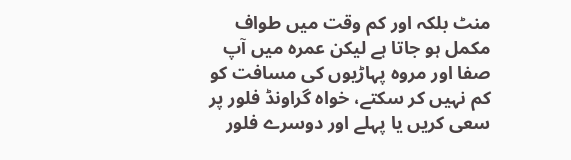منٹ بلکہ اور کم وقت میں طواف مکمل ہو جاتا ہے لیکن عمرہ میں آپ صفا اور مروہ پہاڑیوں کی مسافت کو کم نہیں کر سکتے، خواہ گراونڈ فلور پر سعی کریں یا پہلے اور دوسرے فلور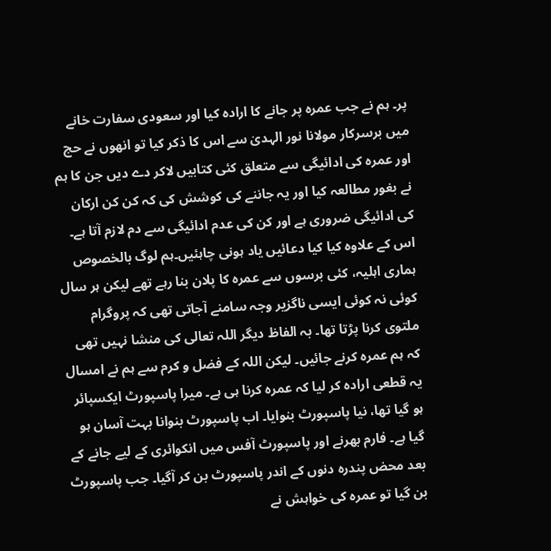پر۔ ہم نے جب عمرہ پر جانے کا ارادہ کیا اور سعودی سفارت خانے میں برسرکار مولانا نور الہدیٰ سے اس کا ذکر کیا تو انھوں نے حج اور عمرہ کی ادائیگی سے متعلق کئی کتابیں لاکر دے دیں جن کا ہم نے بغور مطالعہ کیا اور یہ جاننے کی کوشش کی کہ کن کن ارکان کی ادائیگی ضروری ہے اور کن کی عدم ادائیگی سے دم لازم آتا ہے۔ اس کے علاوہ کیا کیا دعائیں یاد ہونی چاہئیں۔ہم لوگ بالخصوص ہماری اہلیہ، کئی برسوں سے عمرہ کا پلان بنا رہے تھے لیکن ہر سال کوئی نہ کوئی ایسی ناگزیر وجہ سامنے آجاتی تھی کہ پروگرام ملتوی کرنا پڑتا تھا۔ بہ الفاظ دیگر اللہ تعالی کی منشا نہیں تھی کہ ہم عمرہ کرنے جائیں۔ لیکن اللہ کے فضل و کرم سے ہم نے امسال یہ قطعی ارادہ کر لیا کہ عمرہ کرنا ہی ہے۔ میرا پاسپورٹ ایکسپائر ہو گیا تھا، نیا پاسپورٹ بنوایا۔ اب پاسپورٹ بنوانا بہت آسان ہو گیا ہے۔ فارم بھرنے اور پاسپورٹ آفس میں انکوائری کے لیے جانے کے بعد محض پندرہ دنوں کے اندر پاسپورٹ بن کر آگیا۔ جب پاسپورٹ بن گیا تو عمرہ کی خواہش نے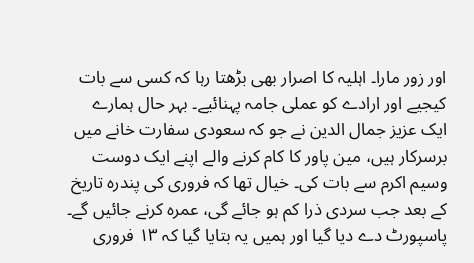اور زور مارا۔ اہلیہ کا اصرار بھی بڑھتا رہا کہ کسی سے بات کیجیے اور ارادے کو عملی جامہ پہنائیے۔ بہر حال ہمارے ایک عزیز جمال الدین نے جو کہ سعودی سفارت خانے میں برسرکار ہیں، مین پاور کا کام کرنے والے اپنے ایک دوست وسیم اکرم سے بات کی۔ خیال تھا کہ فروری کی پندرہ تاریخ کے بعد جب سردی ذرا کم ہو جائے گی، عمرہ کرنے جائیں گے۔ پاسپورٹ دے دیا گیا اور ہمیں یہ بتایا گیا کہ ۱۳ فروری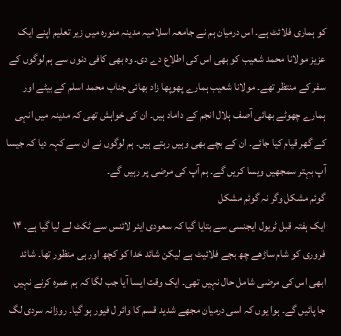کو ہماری فلائٹ ہے۔ اس درمیان ہم نے جامعہ اسلامیہ مدینہ منورہ میں زیر تعلیم اپنے ایک عزیز مولانا محمد شعیب کو بھی اس کی اطلاع دے دی۔ وہ بھی کافی دنوں سے ہم لوگوں کے سفر کے منتظر تھے۔ مولانا شعیب ہمارے پھوپھا زاد بھائی جناب محمد اسلم کے بیٹے اور ہمارے چھوٹے بھائی آصف ہلال انجم کے داماد ہیں۔ ان کی خواہش تھی کہ مدینہ میں انہی کے گھر قیام کیا جائے۔ ان کے بچے بھی وہیں رہتے ہیں۔ ہم لوگوں نے ان سے کہہ دیا کہ جیسا آپ بہتر سمجھیں ویسا کریں گے۔ ہم آپ کی مرضی پر رہیں گے۔
گوئم مشکل وگر نہ گوئم مشکل
ایک ہفتہ قبل ٹریول ایجنسی سے بتایا گیا کہ سعودی ایئر لائنس سے ٹکٹ لے لیا گیا ہے۔ ۱۴ فروری کو شام ساڑھے چھ بجے فلائیٹ ہے لیکن شائد خدا کو کچھ اور ہی منظور تھا۔ شائد ابھی اس کی مرضی شامل حال نہیں تھی۔ ایک وقت ایسا آیا جب لگا کہ ہم عمرہ کرنے نہیں جا پائیں گے۔ ہوا یوں کہ اسی درمیان مجھے شدید قسم کا وائر ل فیور ہو گیا۔ روزانہ سردی لگ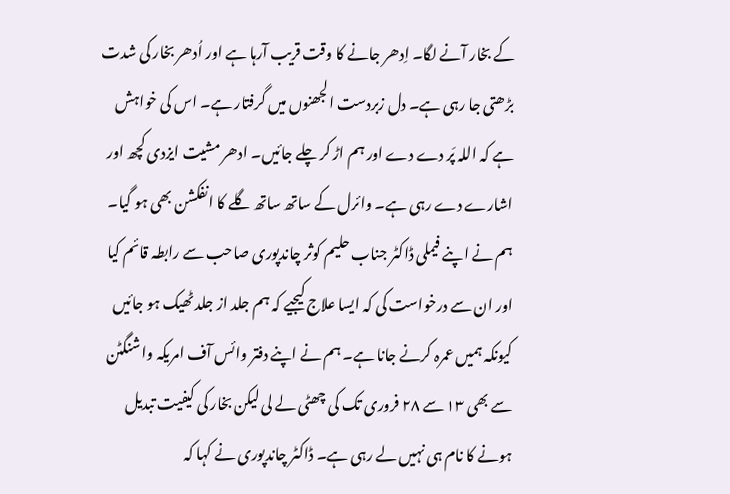کے بخار آنے لگا۔ اِدھر جانے کا وقت قریب آرہا ہے اور اُدھر بخار کی شدت بڑھتی جا رہی ہے۔ دل زبردست الجھنوں میں گرفتار ہے۔ اس کی خواہش ہے کہ اللہ پَر دے دے اور ہم اڑ کر چلے جائیں۔ ادھر مشیت ایزدی کچھ اور اشارے دے رہی ہے۔ وائرل کے ساتھ ساتھ گلے کا انفکشن بھی ہو گیا۔ ہم نے اپنے فیملی ڈاکٹر جناب حلیم کوثر چاندپوری صاحب سے رابطہ قائم کیا اور ان سے درخواست کی کہ ایسا علاج کیجیے کہ ہم جلد از جلد ٹھیک ہو جائیں کیونکہ ہمیں عمرہ کرنے جانا ہے۔ ہم نے اپنے دفتر وائس آف امریکہ واشنگٹن سے بھی ۱۳ سے ۲۸ فروری تک کی چھٹی لے لی لیکن بخار کی کیفیت تبدیل ہونے کا نام ہی نہیں لے رہی ہے۔ ڈاکٹر چاندپوری نے کہا کہ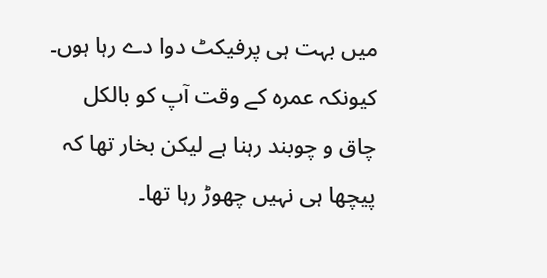میں بہت ہی پرفیکٹ دوا دے رہا ہوں۔ کیونکہ عمرہ کے وقت آپ کو بالکل چاق و چوبند رہنا ہے لیکن بخار تھا کہ پیچھا ہی نہیں چھوڑ رہا تھا۔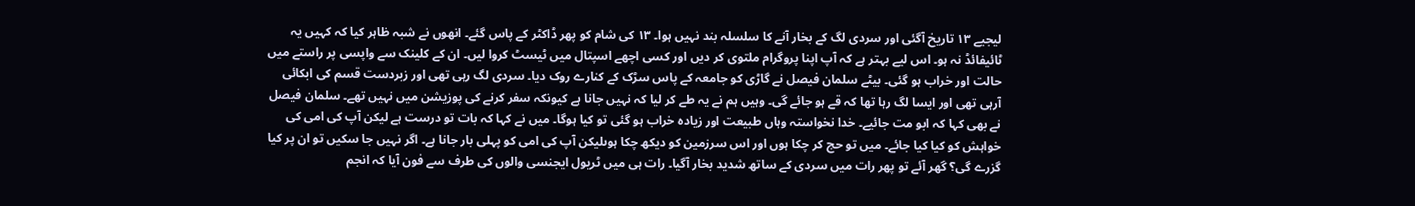لیجیے ۱۳ تاریخ آگئی اور سردی لگ کے بخار آنے کا سلسلہ بند نہیں ہوا۔ ۱۳ کی شام کو پھر ڈاکٹر کے پاس گئے۔ انھوں نے شبہ ظاہر کیا کہ کہیں یہ ٹائیفائڈ نہ ہو۔ اس لیے بہتر ہے کہ آپ اپنا پروگرام ملتوی کر دیں اور کسی اچھے اسپتال میں ٹیسٹ کروا لیں۔ ان کے کلینک سے واپسی پر راستے میں حالت اور خراب ہو گئی۔ بیٹے سلمان فیصل نے گاڑی کو جامعہ کے پاس سڑک کے کنارے روک دیا۔ سردی لگ رہی تھی اور زبردست قسم کی ابکائی آرہی تھی اور ایسا لگ رہا تھا کہ قے ہو جائے گی۔ وہیں ہم نے یہ طے کر لیا کہ نہیں جانا ہے کیونکہ سفر کرنے کی پوزیشن میں نہیں تھے۔ سلمان فیصل نے بھی کہا کہ ابو مت جائیے۔ خدا نخواستہ وہاں طبیعت اور زیادہ خراب ہو گئی تو کیا ہوگا۔ میں نے کہا کہ بات تو درست ہے لیکن آپ کی امی کی خواہش کو کیا کیا جائے۔ میں تو حج کر چکا ہوں اور اس سرزمین کو دیکھ چکا ہوںلیکن آپ کی امی کو پہلی بار جانا ہے۔ اگر نہیں جا سکیں تو ان پر کیا گزرے گی؟ گھر آئے تو پھر رات میں سردی کے ساتھ شدید بخار آگیا۔ رات ہی میں ٹریول ایجنسی والوں کی طرف سے فون آیا کہ انجم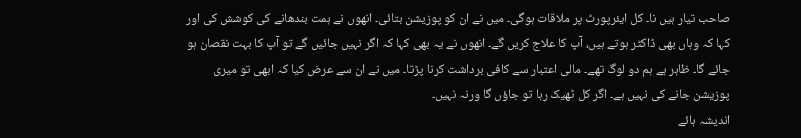صاحب تیار ہیں نا۔ کل ایئرپورٹ پر ملاقات ہوگی۔ میں نے ان کو پوزیشن بتائی۔ انھوں نے ہمت بندھانے کی کوشش کی اور کہا کہ وہاں بھی ڈاکٹر ہوتے ہیں، آپ کا علاج کریں گے۔ انھوں نے یہ بھی کہا کہ اگر نہیں جائیں گے تو آپ کا بہت نقصان ہو جائے گا۔ ظاہر ہے ہم دو لوگ تھے۔ مالی اعتبار سے کافی برداشت کرنا پڑتا۔ میں نے ان سے عرض کیا کہ ابھی تو میری پوزیشن جانے کی نہیں ہے۔ اگر کل ٹھیک رہا تو جاؤں گا ورنہ نہیں۔
اندیشہ ہائے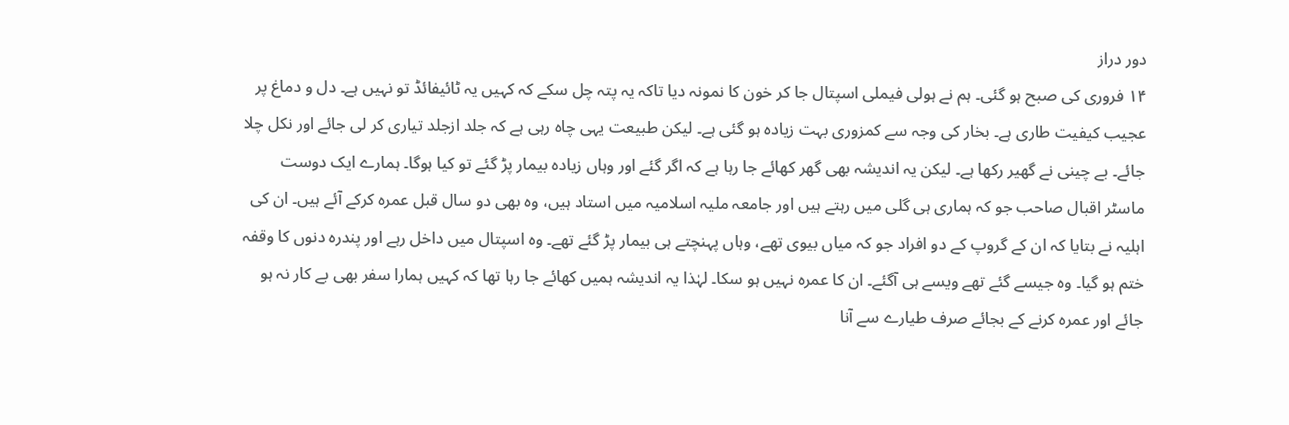دور دراز
۱۴ فروری کی صبح ہو گئی۔ ہم نے ہولی فیملی اسپتال جا کر خون کا نمونہ دیا تاکہ یہ پتہ چل سکے کہ کہیں یہ ٹائیفائڈ تو نہیں ہے۔ دل و دماغ پر عجیب کیفیت طاری ہے۔ بخار کی وجہ سے کمزوری بہت زیادہ ہو گئی ہے۔ لیکن طبیعت یہی چاہ رہی ہے کہ جلد ازجلد تیاری کر لی جائے اور نکل چلا جائے۔ بے چینی نے گھیر رکھا ہے۔ لیکن یہ اندیشہ بھی گھر کھائے جا رہا ہے کہ اگر گئے اور وہاں زیادہ بیمار پڑ گئے تو کیا ہوگا۔ ہمارے ایک دوست ماسٹر اقبال صاحب جو کہ ہماری ہی گلی میں رہتے ہیں اور جامعہ ملیہ اسلامیہ میں استاد ہیں، وہ بھی دو سال قبل عمرہ کرکے آئے ہیں۔ ان کی اہلیہ نے بتایا کہ ان کے گروپ کے دو افراد جو کہ میاں بیوی تھے، وہاں پہنچتے ہی بیمار پڑ گئے تھے۔ وہ اسپتال میں داخل رہے اور پندرہ دنوں کا وقفہ ختم ہو گیا۔ وہ جیسے گئے تھے ویسے ہی آگئے۔ ان کا عمرہ نہیں ہو سکا۔ لہٰذا یہ اندیشہ ہمیں کھائے جا رہا تھا کہ کہیں ہمارا سفر بھی بے کار نہ ہو جائے اور عمرہ کرنے کے بجائے صرف طیارے سے آنا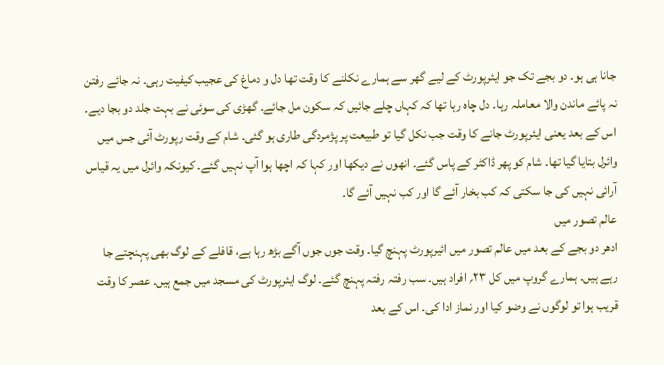جانا ہی ہو۔ دو بجے تک جو ایئرپورٹ کے لیے گھر سے ہمارے نکلنے کا وقت تھا دل و دماغ کی عجیب کیفیت رہی۔ نہ جائے رفتن نہ پائے ماندن والا معاملہ رہا۔ دل چاہ رہا تھا کہ کہاں چلے جائیں کہ سکون مل جائے۔ گھڑی کی سوئی نے بہت جلد دو بجا دیے۔ اس کے بعد یعنی ایئرپورٹ جانے کا وقت جب نکل گیا تو طبیعت پر پژمردگی طاری ہو گئی۔ شام کے وقت رپورٹ آئی جس میں وائرل بتایا گیا تھا۔ شام کو پھر ڈاکٹر کے پاس گئے۔ انھوں نے دیکھا اور کہا کہ اچھا ہوا آپ نہیں گئے۔ کیونکہ وائرل میں یہ قیاس آرائی نہیں کی جا سکتی کہ کب بخار آئے گا اور کب نہیں آئے گا۔
عالم تصور میں
ادھر دو بجے کے بعد میں عالم تصور میں ائیرپورٹ پہنچ گیا۔ وقت جوں جوں آگے بڑھ رہا ہے، قافلے کے لوگ بھی پہنچتے جا رہے ہیں۔ ہمارے گروپ میں کل ۲۳؍ افراد ہیں۔ سب رفتہ رفتہ پہنچ گئے۔ لوگ ایئرپورٹ کی مسجد میں جمع ہیں۔ عصر کا وقت قریب ہوا تو لوگوں نے وضو کیا اور نماز ادا کی۔ اس کے بعد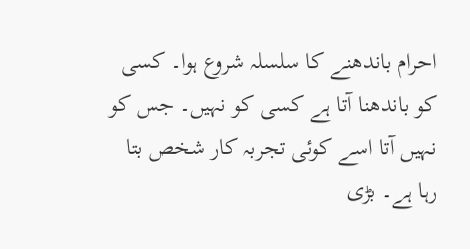احرام باندھنے کا سلسلہ شروع ہوا۔ کسی کو باندھنا آتا ہے کسی کو نہیں۔ جس کو نہیں آتا اسے کوئی تجربہ کار شخص بتا رہا ہے۔ بڑی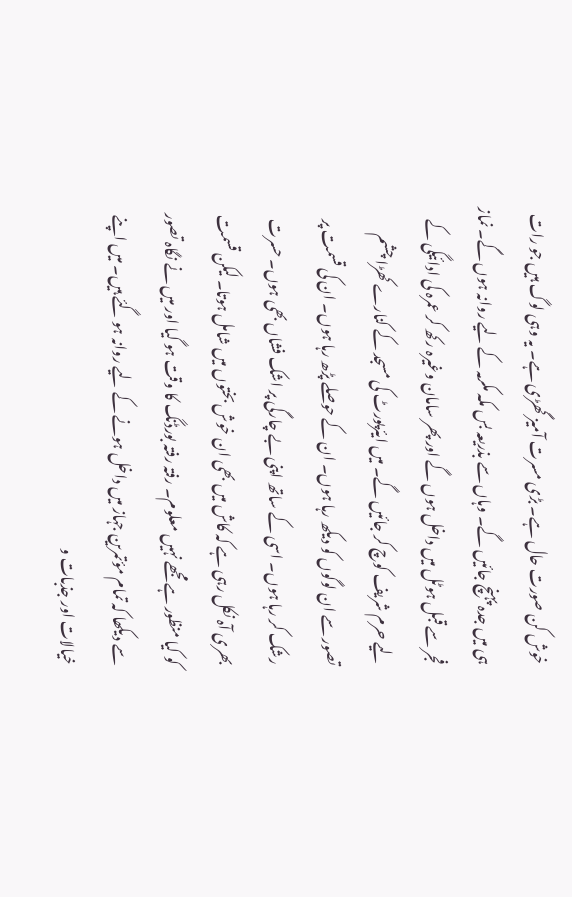خوش کن صورت حال ہے۔ بڑی مسرت آمیز گھڑی ہے۔ یہ وہی لوگ ہیں جو رات ہی میں جدہ پہنچ جائیں گے۔ وہاں سے بذریعہ بس مکہ مکرمہ کے لیے روانہ ہوں گے۔ نماز فجر سے قبل ہوٹل میں داخل ہوں گے اور پھر سامان وغیرہ رکھ کر عمرہ کی ادائیگی کے لیے حرم شریف کوچ کر جائیں گے۔ میں ایئرپورٹ کی مسجد کے کنارے کھڑا چشم تصور سے ان لوگوں کو دیکھ رہا ہوں۔ ان کے حوصلے پڑھ رہا ہوں۔ ان کی قسمت پر رشک کر رہا ہوں۔ اسی کے ساتھ اپنی بے چارگی پر اشک فشاں بھی ہوں۔ حسرت بھری آہ نکل رہی ہے کہ کاش میں بھی ان خوش بختوں میں شامل ہوتا۔ لیکن قسمت کو کیا منظور ہے مجھے نہیں معلوم۔ رفتہ رفتہ بورڈنگ کا وقت ہو گیا اور میں نے نگاہ تصور سے دیکھا کہ تمام مؤتمرین جہاز میں داخل ہونے کے لیے روانہ ہو گئے ہیں۔ میں اپنے خیالات اور جذبات و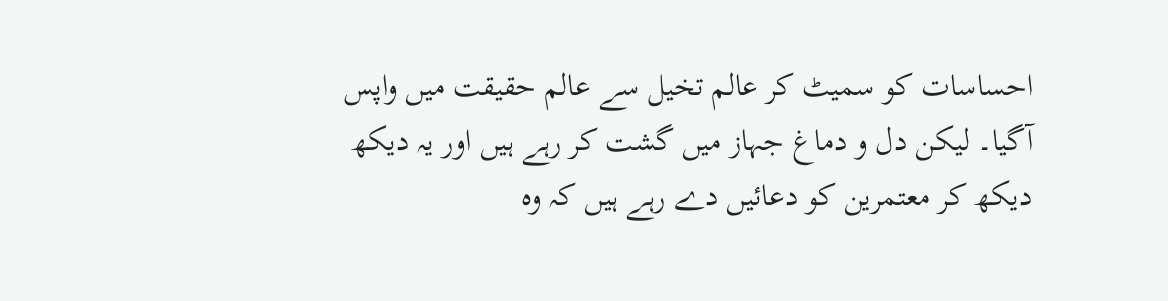احساسات کو سمیٹ کر عالم تخیل سے عالم حقیقت میں واپس آگیا۔ لیکن دل و دماغ جہاز میں گشت کر رہے ہیں اور یہ دیکھ دیکھ کر معتمرین کو دعائیں دے رہے ہیں کہ وہ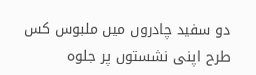دو سفید چادروں میں ملبوس کس طرح اپنی نشستوں پر جلوہ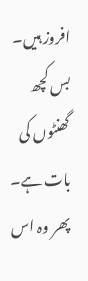افروز ہیں۔ بس کچھ گھنٹوں کی بات ہے۔ پھر وہ اس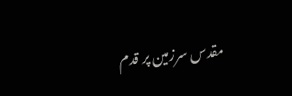مقدس سرزمین پر قدم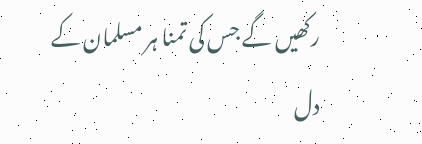رکھیں گے جس کی تمنا ہر مسلمان کے دل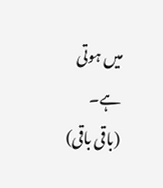میں ہوتی ہے۔ (باقی باقی)